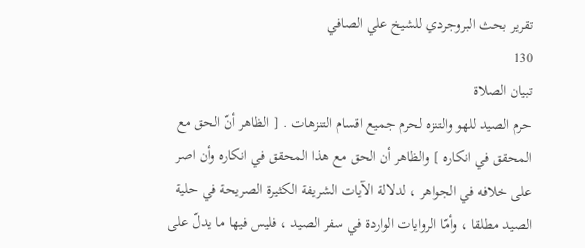تقرير بحث البروجردي للشيخ علي الصافي
130
تبيان الصلاة
حرم الصيد للهو والتنزه لحرم جميع اقسام التنزهات . [ الظاهر أنّ الحق مع المحقق في انكاره ] والظاهر أن الحق مع هذا المحقق في انكاره وأن اصر على خلافه في الجواهر ، لدلالة الآيات الشريفة الكثيرة الصريحة في حلية الصيد مطلقا ، وأمّا الروايات الواردة في سفر الصيد ، فليس فيها ما يدلّ على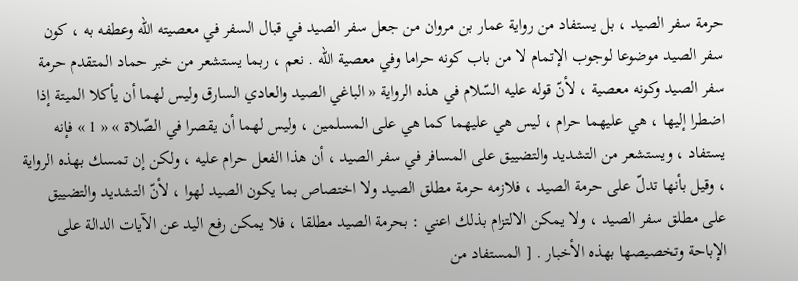حرمة سفر الصيد ، بل يستفاد من رواية عمار بن مروان من جعل سفر الصيد في قبال السفر في معصيته اللّه وعطفه به ، كون سفر الصيد موضوعا لوجوب الإتمام لا من باب كونه حراما وفي معصية اللّه . نعم ، ربما يستشعر من خبر حماد المتقدم حرمة سفر الصيد وكونه معصية ، لأنّ قوله عليه السّلام في هذه الرواية « الباغي الصيد والعادي السارق وليس لهما أن يأكلا الميتة إذا اضطرا إليها ، هي عليهما حرام ، ليس هي عليهما كما هي على المسلمين ، وليس لهما أن يقصرا في الصّلاة » « 1 » فإنه يستفاد ، ويستشعر من التشديد والتضييق على المسافر في سفر الصيد ، أن هذا الفعل حرام عليه ، ولكن إن تمسك بهذه الرواية ، وقيل بأنها تدلّ على حرمة الصيد ، فلازمه حرمة مطلق الصيد ولا اختصاص بما يكون الصيد لهوا ، لأنّ التشديد والتضييق على مطلق سفر الصيد ، ولا يمكن الالتزام بذلك اعني : بحرمة الصيد مطلقا ، فلا يمكن رفع اليد عن الآيات الدالة على الإباحة وتخصيصها بهذه الأخبار . [ المستفاد من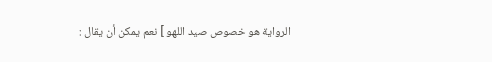الرواية هو خصوص صيد اللهو ] نعم يمكن أن يقال :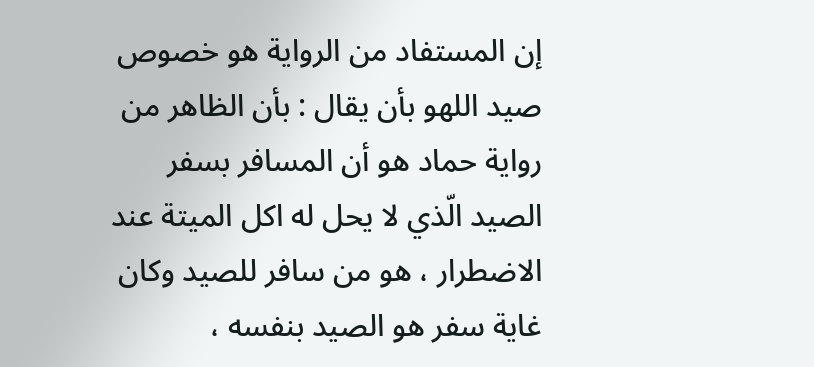إن المستفاد من الرواية هو خصوص صيد اللهو بأن يقال : بأن الظاهر من رواية حماد هو أن المسافر بسفر الصيد الّذي لا يحل له اكل الميتة عند الاضطرار ، هو من سافر للصيد وكان غاية سفر هو الصيد بنفسه ،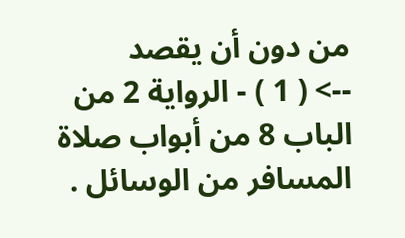من دون أن يقصد
--> ( 1 ) - الرواية 2 من الباب 8 من أبواب صلاة المسافر من الوسائل .